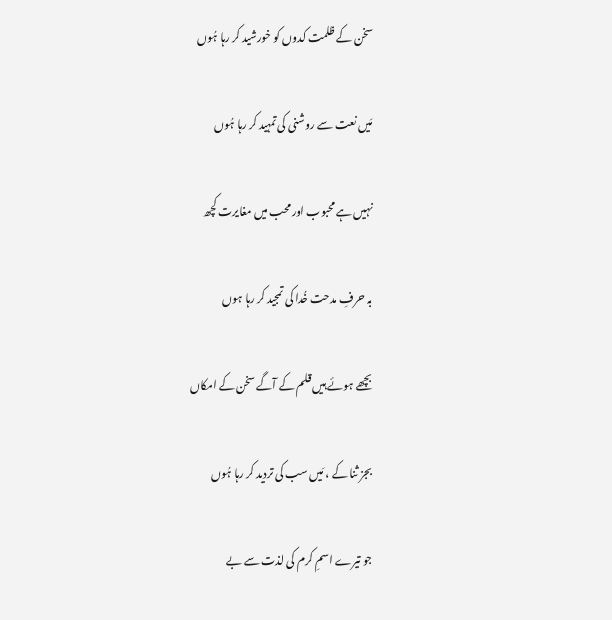سخن کے ظلمت کدوں کو خورشید کر رہا ہُوں

مَیں نعت سے روشنی کی تمہید کر رہا ہُوں

نہیں ہے محبوب اور محب میں مغایرت کچھ

بہ حرفِ مدحت خُدا کی تمجید کر رہا ہوں

بچھے ہوئے ہیں قلم کے آگے سخن کے امکاں

بجز ثنا کے ، مَیں سب کی تردید کر رہا ہُوں

جو تیرے اسمِ کرم کی لذت سے بے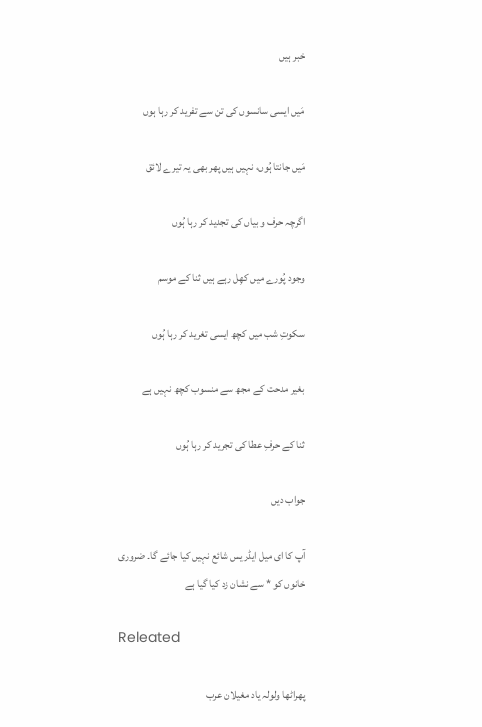خبر ہیں

مَیں ایسی سانسوں کی تن سے تفرید کر رہا ہوں

مَیں جانتا ہُوں، نہیں ہیں پھر بھی یہ تیرے لائق

اگرچہ حرف و بیاں کی تجدید کر رہا ہُوں

وجود پُورے میں کھِل رہے ہیں ثنا کے موسم

سکوتِ شب میں کچھ ایسی تغرید کر رہا ہُوں

بغیر مدحت کے مجھ سے منسوب کچھ نہیں ہے

ثنا کے حرفِ عطا کی تجرید کر رہا ہُوں

جواب دیں

آپ کا ای میل ایڈریس شائع نہیں کیا جائے گا۔ ضروری خانوں کو * سے نشان زد کیا گیا ہے

Releated

پھراٹھا ولولہ یاد مغیلان عرب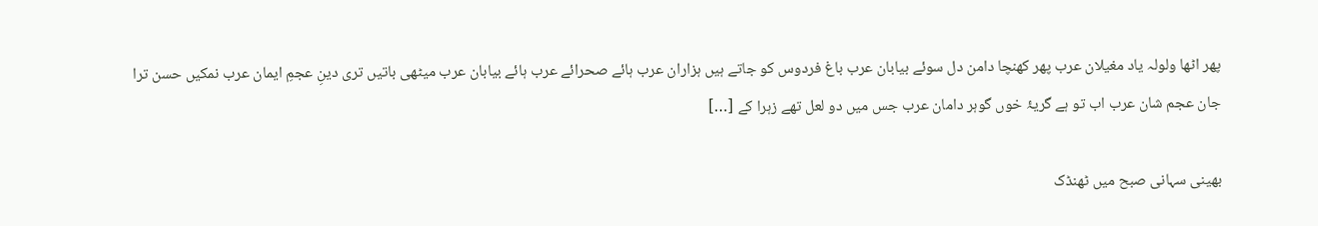پھر اٹھا ولولہ یاد مغیلان عرب پھر کھنچا دامن دل سوئے بیابان عرب باغ فردوس کو جاتے ہیں ہزاران عرب ہائے صحرائے عرب ہائے بیابان عرب میٹھی باتیں تری دینِ عجمِ ایمان عرب نمکیں حسن ترا جان عجم شان عرب اب تو ہے گریۂ خوں گوہر دامان عرب جس میں دو لعل تھے زہرا کے […]

بھینی سہانی صبح میں ٹھنڈک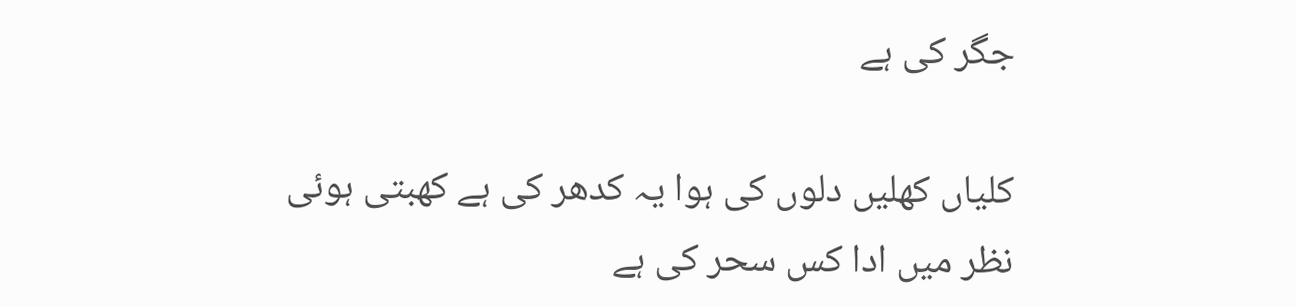جگر کی ہے

کلیاں کھلیں دلوں کی ہوا یہ کدھر کی ہے کھبتی ہوئی نظر میں ادا کس سحر کی ہے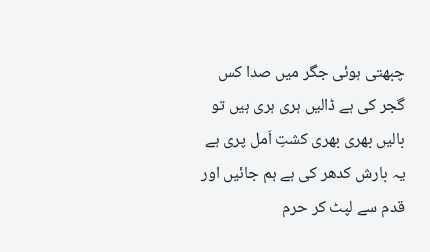چبھتی ہوئی جگر میں صدا کس گجر کی ہے ڈالیں ہری ہری ہیں تو بالیں بھری بھری کشتِ اَمل پری ہے یہ بارش کدھر کی ہے ہم جائیں اور قدم سے لپٹ کر حرم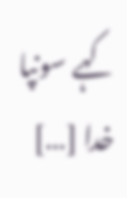کہے سونپا خدا […]